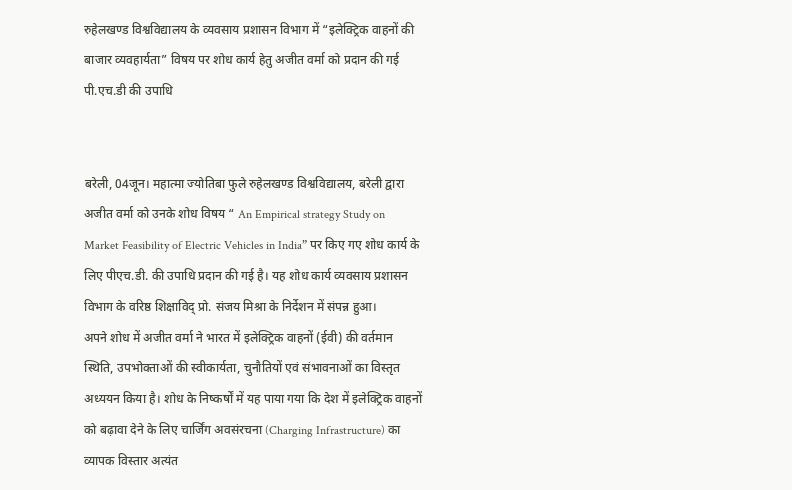रुहेलखण्ड विश्वविद्यालय के व्यवसाय प्रशासन विभाग में “इलेक्ट्रिक वाहनों की बाजार व्यवहार्यता” विषय पर शोध कार्य हेतु अजीत वर्मा को प्रदान की गई पी.एच.डी की उपाधि


बरेली, 04जून। महात्मा ज्योतिबा फुले रुहेलखण्ड विश्वविद्यालय, बरेली द्वारा अजीत वर्मा को उनके शोध विषय “ An Empirical strategy Study on Market Feasibility of Electric Vehicles in India” पर किए गए शोध कार्य के लिए पीएच.डी. की उपाधि प्रदान की गई है। यह शोध कार्य व्यवसाय प्रशासन विभाग के वरिष्ठ शिक्षाविद् प्रो. संजय मिश्रा के निर्देशन में संपन्न हुआ।
अपने शोध में अजीत वर्मा ने भारत में इलेक्ट्रिक वाहनों (ईवी) की वर्तमान स्थिति, उपभोक्ताओं की स्वीकार्यता, चुनौतियों एवं संभावनाओं का विस्तृत अध्ययन किया है। शोध के निष्कर्षों में यह पाया गया कि देश में इलेक्ट्रिक वाहनों को बढ़ावा देने के लिए चार्जिंग अवसंरचना (Charging Infrastructure) का व्यापक विस्तार अत्यंत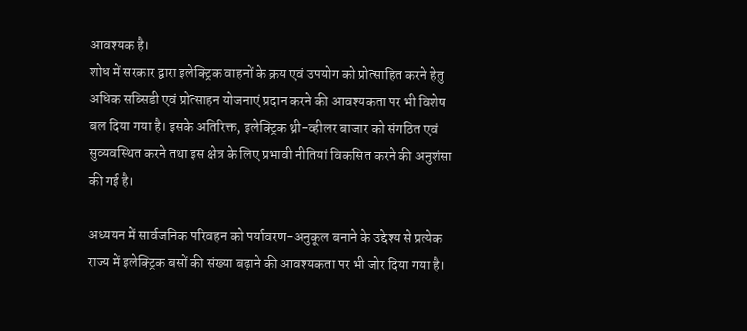आवश्यक है।
शोध में सरकार द्वारा इलेक्ट्रिक वाहनों के क्रय एवं उपयोग को प्रोत्साहित करने हेतु अधिक सब्सिडी एवं प्रोत्साहन योजनाएं प्रदान करने की आवश्यकता पर भी विशेष बल दिया गया है। इसके अतिरिक्त, इलेक्ट्रिक थ्री-व्हीलर बाजार को संगठित एवं सुव्यवस्थित करने तथा इस क्षेत्र के लिए प्रभावी नीतियां विकसित करने की अनुशंसा की गई है।

अध्ययन में सार्वजनिक परिवहन को पर्यावरण-अनुकूल बनाने के उद्देश्य से प्रत्येक राज्य में इलेक्ट्रिक बसों की संख्या बढ़ाने की आवश्यकता पर भी जोर दिया गया है।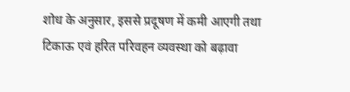शोध के अनुसार, इससे प्रदूषण में कमी आएगी तथा टिकाऊ एवं हरित परिवहन व्यवस्था को बढ़ावा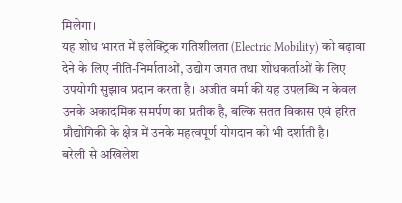मिलेगा।
यह शोध भारत में इलेक्ट्रिक गतिशीलता (Electric Mobility) को बढ़ावा देने के लिए नीति-निर्माताओं, उद्योग जगत तथा शोधकर्ताओं के लिए उपयोगी सुझाव प्रदान करता है। अजीत वर्मा की यह उपलब्धि न केवल उनके अकादमिक समर्पण का प्रतीक है, बल्कि सतत विकास एवं हरित प्रौद्योगिकी के क्षेत्र में उनके महत्वपूर्ण योगदान को भी दर्शाती है।
बरेली से अखिलेश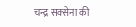चन्द्र सक्सेना की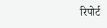रिपोर्ट